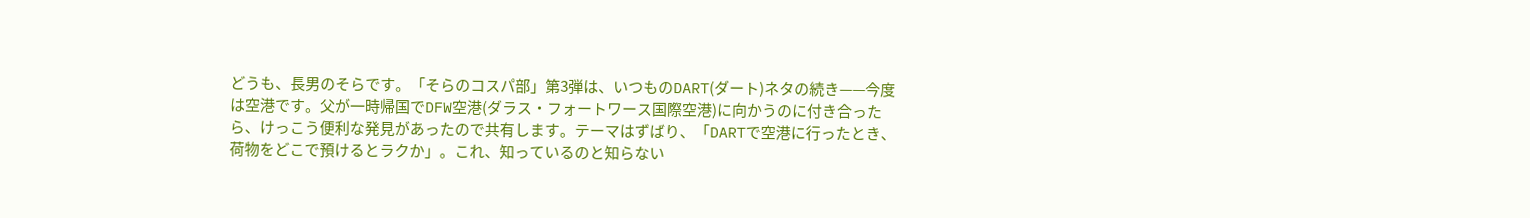どうも、長男のそらです。「そらのコスパ部」第3弾は、いつものDART(ダート)ネタの続き——今度は空港です。父が一時帰国でDFW空港(ダラス・フォートワース国際空港)に向かうのに付き合ったら、けっこう便利な発見があったので共有します。テーマはずばり、「DARTで空港に行ったとき、荷物をどこで預けるとラクか」。これ、知っているのと知らない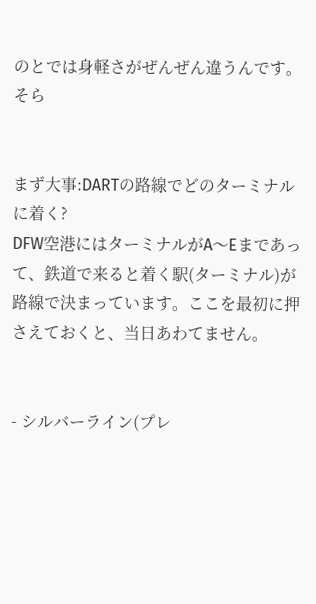のとでは身軽さがぜんぜん違うんです。
そら


まず大事:DARTの路線でどのターミナルに着く?
DFW空港にはターミナルがA〜Eまであって、鉄道で来ると着く駅(ターミナル)が路線で決まっています。ここを最初に押さえておくと、当日あわてません。


- シルバーライン(プレ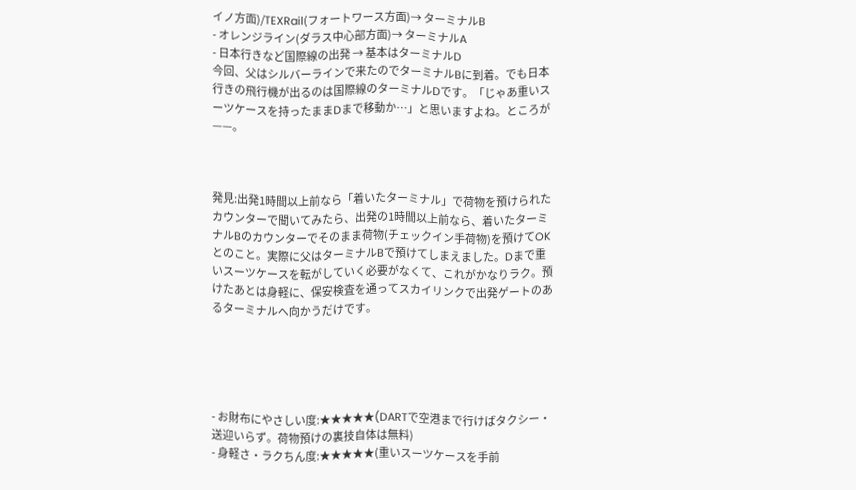イノ方面)/TEXRail(フォートワース方面)→ ターミナルB
- オレンジライン(ダラス中心部方面)→ ターミナルA
- 日本行きなど国際線の出発 → 基本はターミナルD
今回、父はシルバーラインで来たのでターミナルBに到着。でも日本行きの飛行機が出るのは国際線のターミナルDです。「じゃあ重いスーツケースを持ったままDまで移動か…」と思いますよね。ところが——。



発見:出発1時間以上前なら「着いたターミナル」で荷物を預けられた
カウンターで聞いてみたら、出発の1時間以上前なら、着いたターミナルBのカウンターでそのまま荷物(チェックイン手荷物)を預けてOKとのこと。実際に父はターミナルBで預けてしまえました。Dまで重いスーツケースを転がしていく必要がなくて、これがかなりラク。預けたあとは身軽に、保安検査を通ってスカイリンクで出発ゲートのあるターミナルへ向かうだけです。





- お財布にやさしい度:★★★★★(DARTで空港まで行けばタクシー・送迎いらず。荷物預けの裏技自体は無料)
- 身軽さ・ラクちん度:★★★★★(重いスーツケースを手前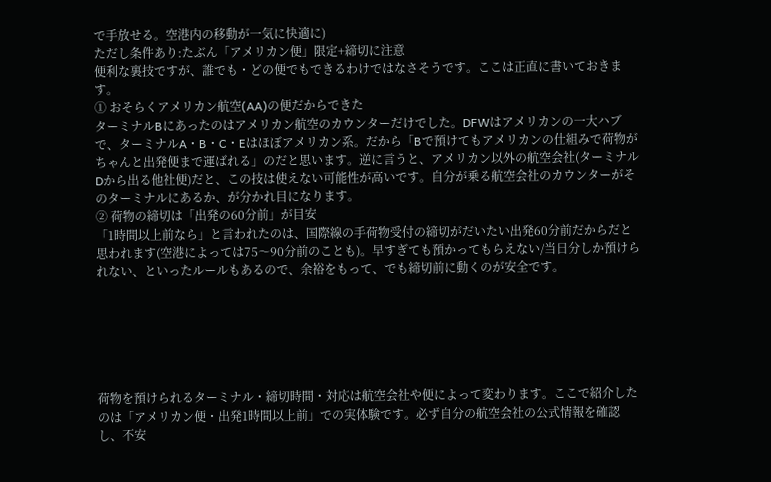で手放せる。空港内の移動が一気に快適に)
ただし条件あり:たぶん「アメリカン便」限定+締切に注意
便利な裏技ですが、誰でも・どの便でもできるわけではなさそうです。ここは正直に書いておきます。
① おそらくアメリカン航空(AA)の便だからできた
ターミナルBにあったのはアメリカン航空のカウンターだけでした。DFWはアメリカンの一大ハブで、ターミナルA・B・C・Eはほぼアメリカン系。だから「Bで預けてもアメリカンの仕組みで荷物がちゃんと出発便まで運ばれる」のだと思います。逆に言うと、アメリカン以外の航空会社(ターミナルDから出る他社便)だと、この技は使えない可能性が高いです。自分が乗る航空会社のカウンターがそのターミナルにあるか、が分かれ目になります。
② 荷物の締切は「出発の60分前」が目安
「1時間以上前なら」と言われたのは、国際線の手荷物受付の締切がだいたい出発60分前だからだと思われます(空港によっては75〜90分前のことも)。早すぎても預かってもらえない/当日分しか預けられない、といったルールもあるので、余裕をもって、でも締切前に動くのが安全です。






荷物を預けられるターミナル・締切時間・対応は航空会社や便によって変わります。ここで紹介したのは「アメリカン便・出発1時間以上前」での実体験です。必ず自分の航空会社の公式情報を確認し、不安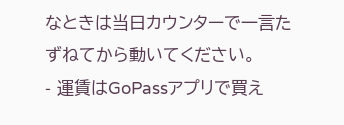なときは当日カウンターで一言たずねてから動いてください。
- 運賃はGoPassアプリで買え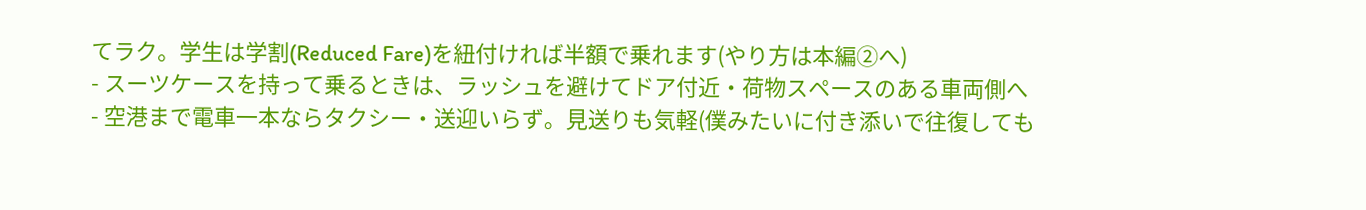てラク。学生は学割(Reduced Fare)を紐付ければ半額で乗れます(やり方は本編②へ)
- スーツケースを持って乗るときは、ラッシュを避けてドア付近・荷物スペースのある車両側へ
- 空港まで電車一本ならタクシー・送迎いらず。見送りも気軽(僕みたいに付き添いで往復しても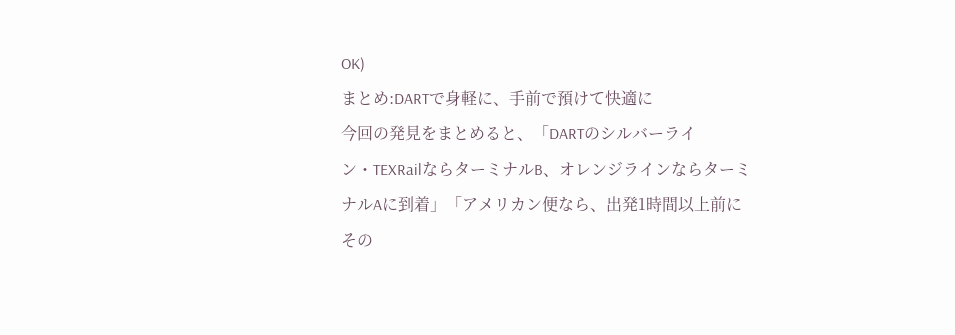OK)
まとめ:DARTで身軽に、手前で預けて快適に
今回の発見をまとめると、「DARTのシルバーライン・TEXRailならターミナルB、オレンジラインならターミナルAに到着」「アメリカン便なら、出発1時間以上前にその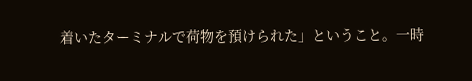着いたターミナルで荷物を預けられた」ということ。一時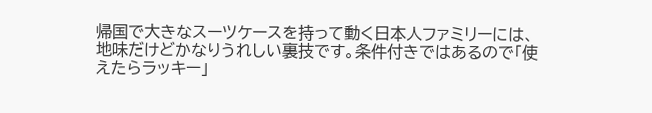帰国で大きなスーツケースを持って動く日本人ファミリーには、地味だけどかなりうれしい裏技です。条件付きではあるので「使えたらラッキー」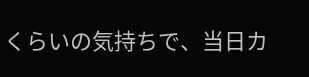くらいの気持ちで、当日カ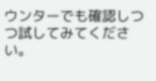ウンターでも確認しつつ試してみてください。